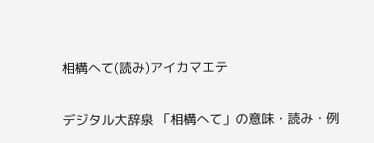相構へて(読み)アイカマエテ

デジタル大辞泉 「相構へて」の意味・読み・例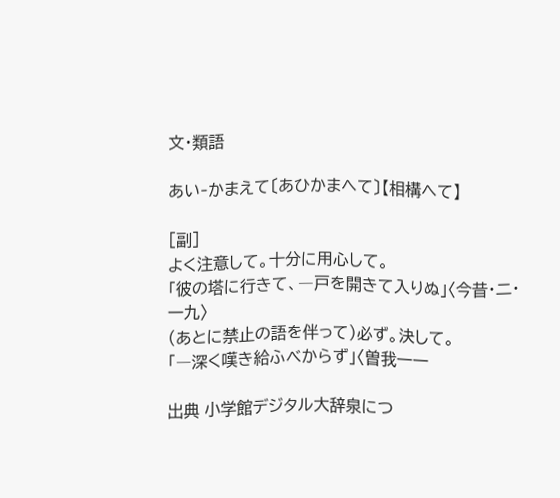文・類語

あい‐かまえて〔あひかまへて〕【相構へて】

[副]
よく注意して。十分に用心して。
「彼の塔に行きて、―戸を開きて入りぬ」〈今昔・二・一九〉
(あとに禁止の語を伴って)必ず。決して。
「―深く嘆き給ふべからず」〈曽我一一

出典 小学館デジタル大辞泉につ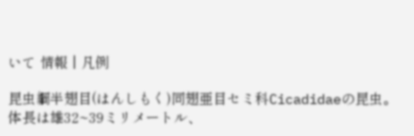いて 情報 | 凡例

昆虫綱半翅目(はんしもく)同翅亜目セミ科Cicadidaeの昆虫。体長は雄32~39ミリメートル、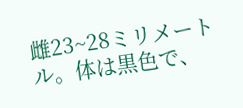雌23~28ミリメートル。体は黒色で、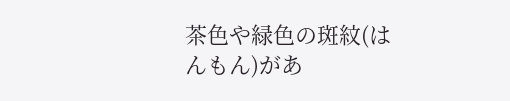茶色や緑色の斑紋(はんもん)があ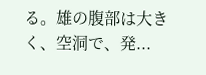る。雄の腹部は大きく、空洞で、発...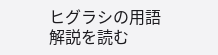ヒグラシの用語解説を読む